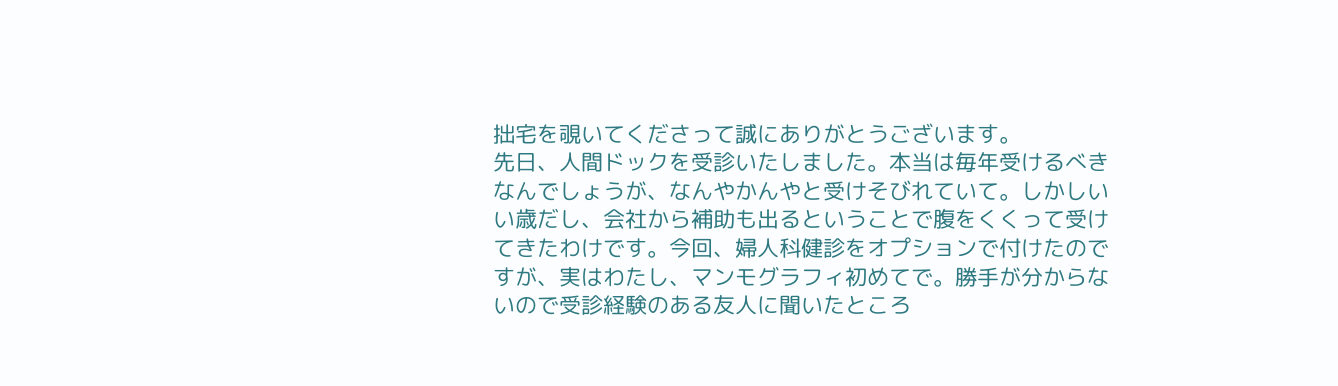拙宅を覗いてくださって誠にありがとうございます。
先日、人間ドックを受診いたしました。本当は毎年受けるべきなんでしょうが、なんやかんやと受けそびれていて。しかしいい歳だし、会社から補助も出るということで腹をくくって受けてきたわけです。今回、婦人科健診をオプションで付けたのですが、実はわたし、マンモグラフィ初めてで。勝手が分からないので受診経験のある友人に聞いたところ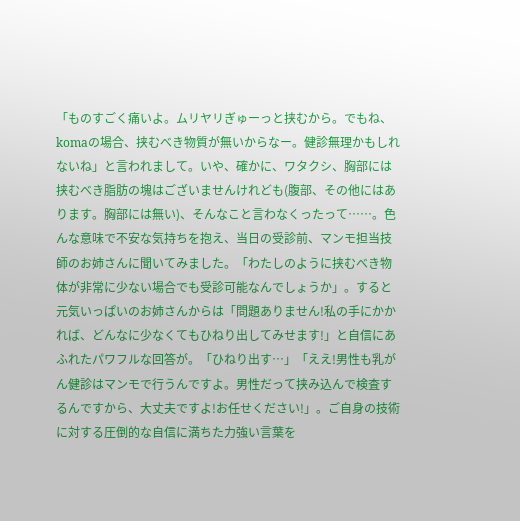「ものすごく痛いよ。ムリヤリぎゅーっと挟むから。でもね、komaの場合、挟むべき物質が無いからなー。健診無理かもしれないね」と言われまして。いや、確かに、ワタクシ、胸部には挟むべき脂肪の塊はございませんけれども(腹部、その他にはあります。胸部には無い)、そんなこと言わなくったって……。色んな意味で不安な気持ちを抱え、当日の受診前、マンモ担当技師のお姉さんに聞いてみました。「わたしのように挟むべき物体が非常に少ない場合でも受診可能なんでしょうか」。すると元気いっぱいのお姉さんからは「問題ありません!私の手にかかれば、どんなに少なくてもひねり出してみせます!」と自信にあふれたパワフルな回答が。「ひねり出す…」「ええ!男性も乳がん健診はマンモで行うんですよ。男性だって挟み込んで検査するんですから、大丈夫ですよ!お任せください!」。ご自身の技術に対する圧倒的な自信に満ちた力強い言葉を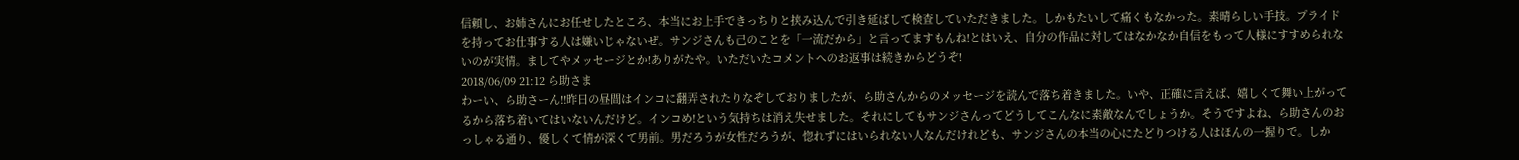信頼し、お姉さんにお任せしたところ、本当にお上手できっちりと挟み込んで引き延ばして検査していただきました。しかもたいして痛くもなかった。素晴らしい手技。プライドを持ってお仕事する人は嫌いじゃないぜ。サンジさんも己のことを「一流だから」と言ってますもんね!とはいえ、自分の作品に対してはなかなか自信をもって人様にすすめられないのが実情。ましてやメッセージとか!ありがたや。いただいたコメントへのお返事は続きからどうぞ!
2018/06/09 21:12 ら助さま
わーい、ら助さーん!!昨日の昼間はインコに翻弄されたりなぞしておりましたが、ら助さんからのメッセージを読んで落ち着きました。いや、正確に言えば、嬉しくて舞い上がってるから落ち着いてはいないんだけど。インコめ!という気持ちは消え失せました。それにしてもサンジさんってどうしてこんなに素敵なんでしょうか。そうですよね、ら助さんのおっしゃる通り、優しくて情が深くて男前。男だろうが女性だろうが、惚れずにはいられない人なんだけれども、サンジさんの本当の心にたどりつける人はほんの一握りで。しか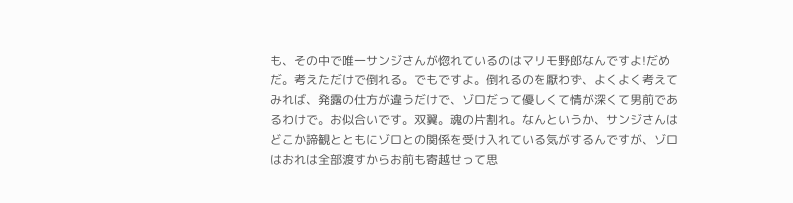も、その中で唯一サンジさんが惚れているのはマリモ野郎なんですよ!だめだ。考えただけで倒れる。でもですよ。倒れるのを厭わず、よくよく考えてみれば、発露の仕方が違うだけで、ゾロだって優しくて情が深くて男前であるわけで。お似合いです。双翼。魂の片割れ。なんというか、サンジさんはどこか諦観とともにゾロとの関係を受け入れている気がするんですが、ゾロはおれは全部渡すからお前も寄越せって思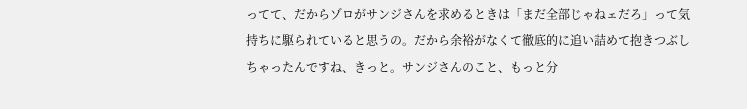ってて、だからゾロがサンジさんを求めるときは「まだ全部じゃねェだろ」って気持ちに駆られていると思うの。だから余裕がなくて徹底的に追い詰めて抱きつぶしちゃったんですね、きっと。サンジさんのこと、もっと分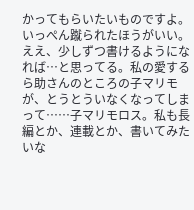かってもらいたいものですよ。いっぺん蹴られたほうがいい。ええ、少しずつ書けるようになれば…と思ってる。私の愛するら助さんのところの子マリモが、とうとういなくなってしまって……子マリモロス。私も長編とか、連載とか、書いてみたいな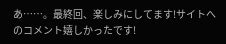あ……。最終回、楽しみにしてます!サイトへのコメント嬉しかったです!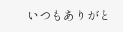いつもありがと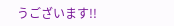うございます!!